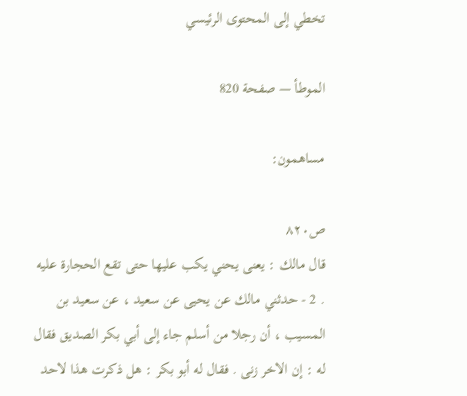تخطي إلى المحتوى الرئيسي

الموطأ — صفحة 820

مساهمون:

ص٨٢٠
قال مالك : يعنى يحني يكب عليها حتى تقع الحجارة عليه . 2 - حدثني مالك عن يحيى عن سعيد ، عن سعيد بن المسيب ، أن رجلا من أسلم جاء إلى أبي بكر الصديق فقال له : إن الاخر زنى . فقال له أبو بكر : هل ذكرت هذا لاحد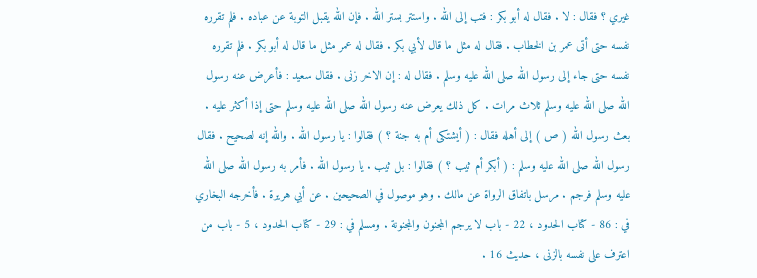غيري ؟ فقال : لا . فقال له أبو بكر : فتب إلى الله . واستتر بستر الله . فإن الله يقبل التوبة عن عباده . فلم تقرره نفسه حتى أتى عمر بن الخطاب . فقال له مثل ما قال لأبي بكر . فقال له عمر مثل ما قال له أبو بكر . فلم تقرره نفسه حتى جاء إلى رسول الله صلى الله عليه وسلم . فقال له : إن الاخر زنى . فقال سعيد : فأعرض عنه رسول الله صلى الله عليه وسلم ثلاث مرات . كل ذلك يعرض عنه رسول الله صلى الله عليه وسلم حتى إذا أكثر عليه . بعث رسول الله ( ص ) إلى أهله فقال : ( أيشتكى أم به جنة ؟ ) فقالوا : يا رسول الله . والله إنه لصحيح . فقال رسول الله صلى الله عليه وسلم : ( أبكر أم ثيب ؟ ) فقالوا : بل ثيب . يا رسول الله . فأمر به رسول الله صلى الله عليه وسلم فرجم . مرسل باتفاق الرواة عن مالك . وهو موصول في الصحيحين . عن أبي هريرة . فأخرجه البخاري في : 86 - كتاب الحدود ، 22 - باب لا يرجم المجنون والمجنونة . ومسلم في : 29 - كتاب الحدود ، 5 - باب من اعترف على نفسه بالزنى ، حديث 16 .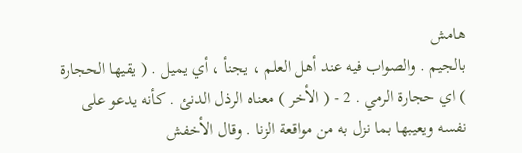هامش
بالجيم . والصواب فيه عند أهل العلم ، يجنأ ، أي يميل . ( يقيها الحجارة ) اي حجارة الرمي . 2 - ( الأخر ) معناه الرذل الدنئ . كأنه يدعو على نفسه ويعيبها بما نزل به من مواقعة الزنا . وقال الأخفش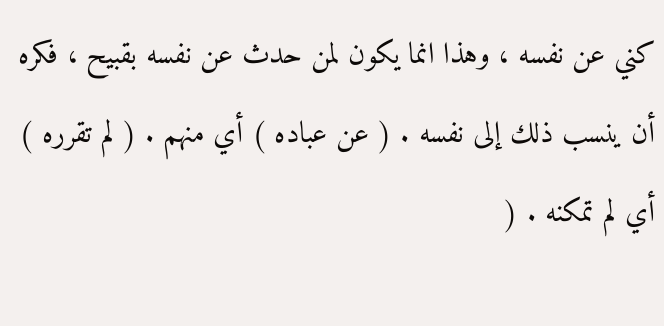كني عن نفسه ، وهذا انما يكون لمن حدث عن نفسه بقبيح ، فكره أن ينسب ذلك إلى نفسه . ( عن عباده ) أي منهم . ( لم تقرره ) أي لم تمكنه . (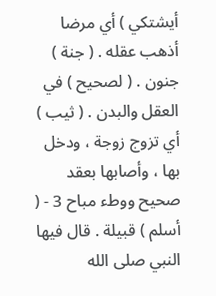أيشتكي ) أي مرضا أذهب عقله . ( جنة ) جنون . ( لصحيح ) في العقل والبدن . ( ثيب ) أي تزوج زوجة ، ودخل بها ، وأصابها بعقد صحيح ووطء مباح 3 - ( أسلم ) قبيلة . قال فيها النبي صلى الله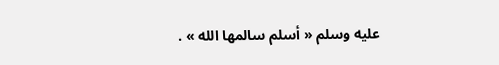عليه وسلم « أسلم سالمها الله » .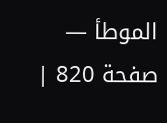الموطأ — صفحة 820 |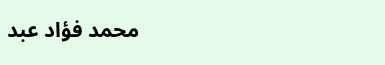محمد فؤاد عبد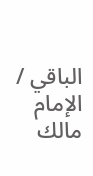الباقي / الإمام مالك